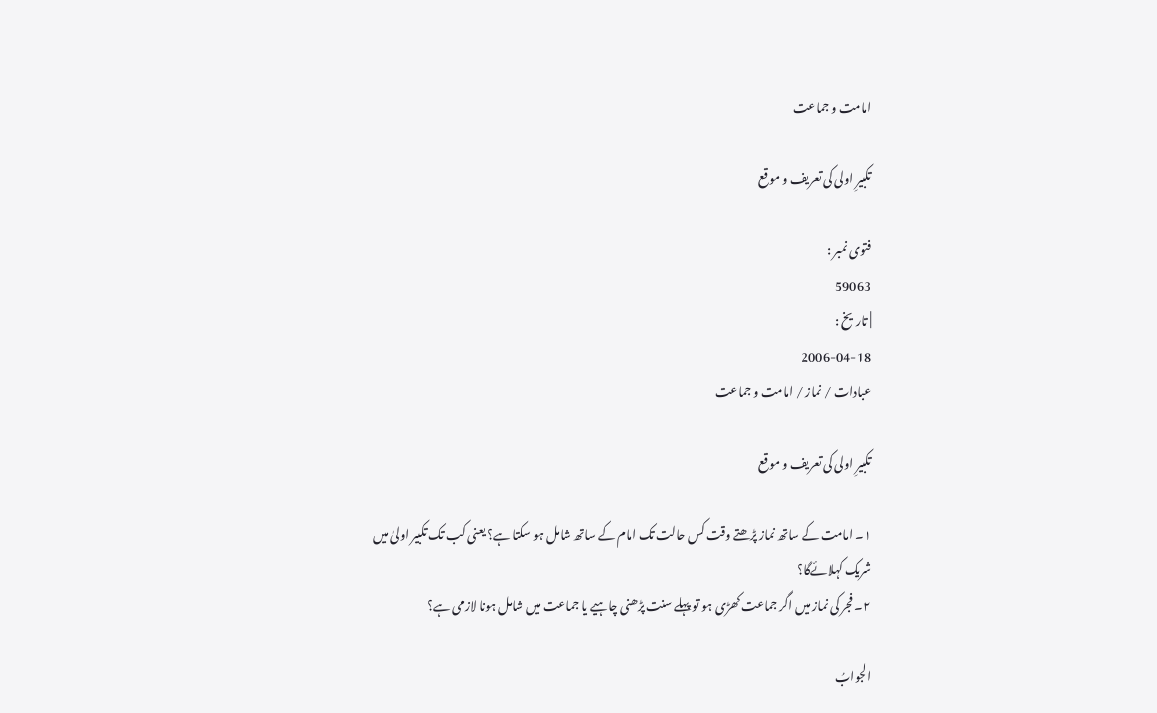امامت و جماعت

تکبیرِ اولی کی تعریف و موقع

فتوی نمبر :
59063
| تاریخ :
2006-04-18
عبادات / نماز / امامت و جماعت

تکبیرِ اولی کی تعریف و موقع

۱۔ امامت کے ساتھ نماز پڑھتے وقت کس حالت تک امام کے ساتھ شامل ہو سکتا ہے؟ یعنی کب تک تکبیر اولیٰ میں شریک کہلائےگا؟
۲۔ فجر کی نماز میں اگر جماعت کھڑی ہو تو پہلے سنت پڑھنی چاہیے یا جماعت میں شامل ہونا لازمی ہے؟

الجوابُ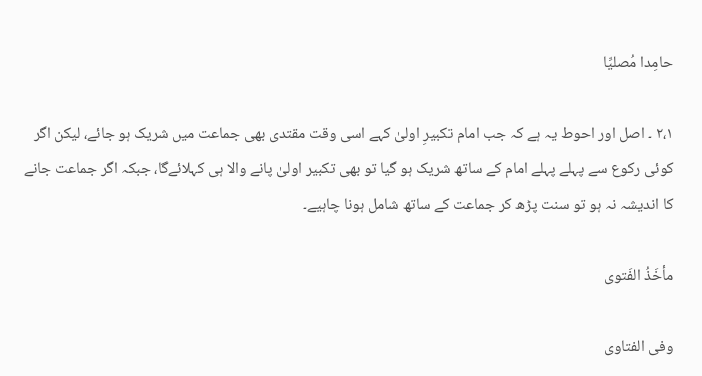حامِدا مُصلیِّا

۲،۱ ۔ اصل اور احوط یہ ہے کہ جب امام تکبیرِ اولیٰ کہے اسی وقت مقتدی بھی جماعت میں شریک ہو جائے، لیکن اگر کوئی رکوع سے پہلے پہلے امام کے ساتھ شریک ہو گیا تو بھی تکبیر اولیٰ پانے والا ہی کہلائےگا، جبکہ اگر جماعت جانے کا اندیشہ نہ ہو تو سنت پڑھ کر جماعت کے ساتھ شامل ہونا چاہیے۔

مأخَذُ الفَتوی

وفی الفتاوى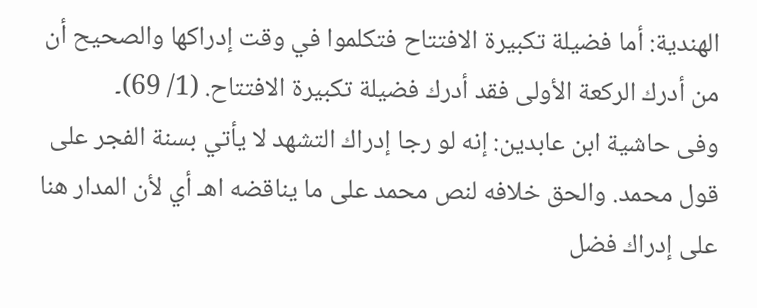الهندية: أما فضيلة تكبيرة الافتتاح فتكلموا في وقت إدراكها والصحيح أن من أدرك الركعة الأولى فقد أدرك فضيلة تكبيرة الافتتاح. (1/ 69)۔
وفی حاشية ابن عابدين: إنه لو رجا إدراك التشهد لا يأتي بسنة الفجر على قول محمد. والحق خلافه لنص محمد على ما يناقضه اهـ أي لأن المدار هنا على إدراك فضل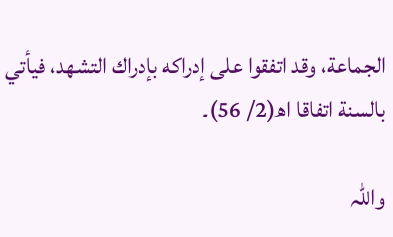الجماعة، وقد اتفقوا على إدراكه بإدراك التشهد، فيأتي بالسنة اتفاقا اھ(2/ 56)۔

واللہ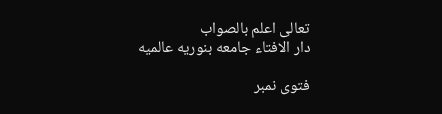تعالی اعلم بالصواب
دار الافتاء جامعه بنوریه عالمیه

فتوی نمبر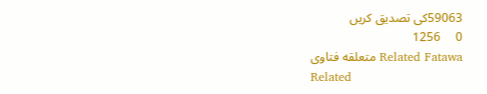59063کی تصدیق کریں
0     1256
Related Fatawa متعلقه فتاوی
Related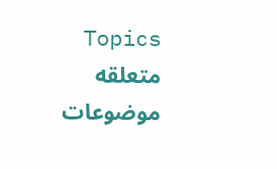Topics متعلقه موضوعات